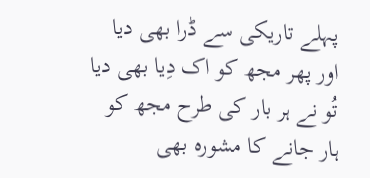پہلے تاریکی سے ڈرا بھی دیا
اور پھر مجھ کو اک دِیا بھی دیا
تُو نے ہر بار کی طرح مجھ کو
ہار جانے کا مشورہ بھی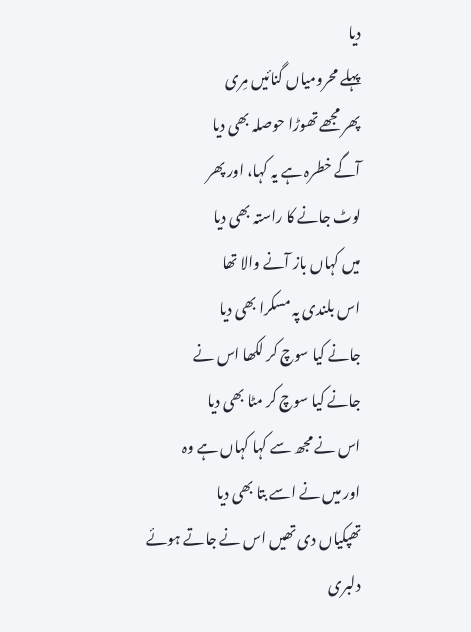دیا
پہلے محرومیاں گنائیں مِری
پھر مجھے تھوڑا حوصلہ بھی دیا
آگے خطرہ ہے یہ کہا، اور پھر
لوٹ جانے کا راستہ بھی دیا
میں کہاں باز آنے والا تھا
اس بلندی پہ مسکرا بھی دیا
جانے کیا سوچ کر لکھا اس نے
جانے کیا سوچ کر مٹا بھی دیا
اس نے مجھ سے کہا کہاں ہے وہ
اور میں نے اسے بتا بھی دیا
تھپکیاں دی تھیں اس نے جاتے ہوئے
دلبری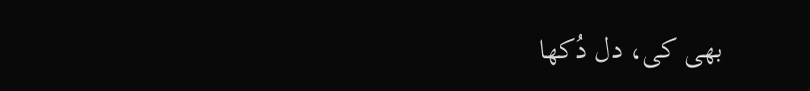بھی کی، دل دُکھا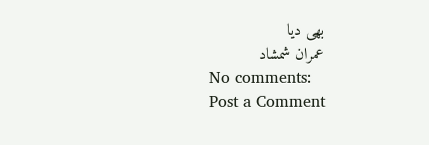بھی دیا
عمران شمشاد
No comments:
Post a Comment